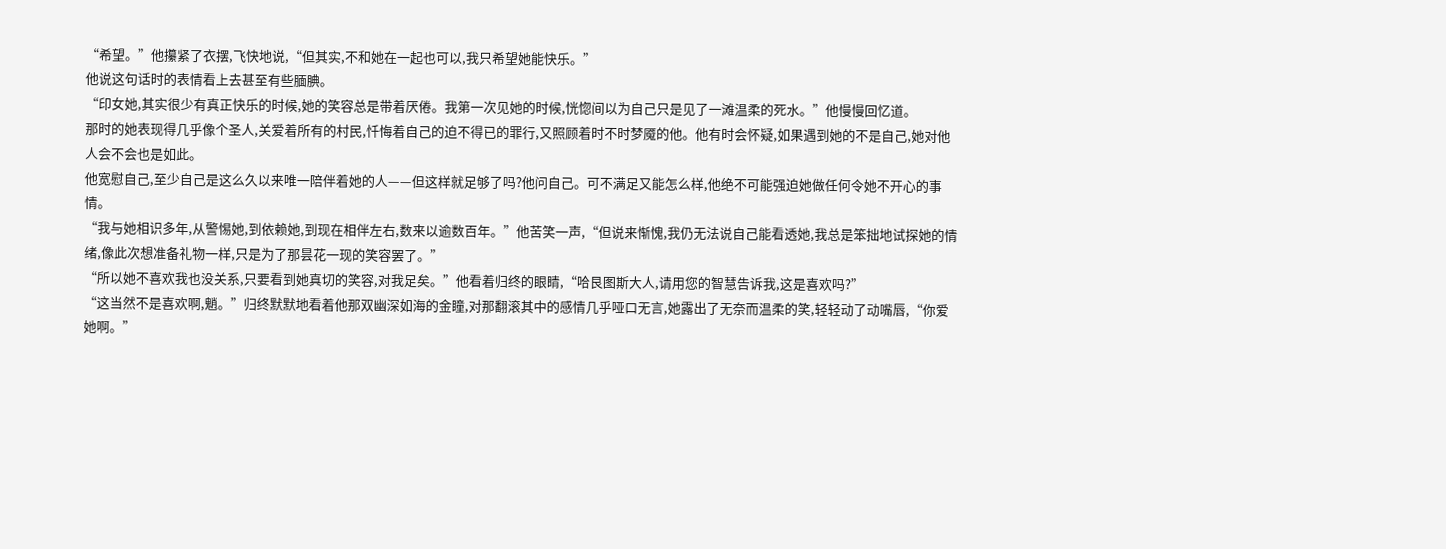“希望。”他攥紧了衣摆,飞快地说,“但其实,不和她在一起也可以,我只希望她能快乐。”
他说这句话时的表情看上去甚至有些腼腆。
“印女她,其实很少有真正快乐的时候,她的笑容总是带着厌倦。我第一次见她的时候,恍惚间以为自己只是见了一滩温柔的死水。”他慢慢回忆道。
那时的她表现得几乎像个圣人,关爱着所有的村民,忏悔着自己的迫不得已的罪行,又照顾着时不时梦魇的他。他有时会怀疑,如果遇到她的不是自己,她对他人会不会也是如此。
他宽慰自己,至少自己是这么久以来唯一陪伴着她的人——但这样就足够了吗?他问自己。可不满足又能怎么样,他绝不可能强迫她做任何令她不开心的事情。
“我与她相识多年,从警惕她,到依赖她,到现在相伴左右,数来以逾数百年。”他苦笑一声,“但说来惭愧,我仍无法说自己能看透她,我总是笨拙地试探她的情绪,像此次想准备礼物一样,只是为了那昙花一现的笑容罢了。”
“所以她不喜欢我也没关系,只要看到她真切的笑容,对我足矣。”他看着归终的眼睛,“哈艮图斯大人,请用您的智慧告诉我,这是喜欢吗?”
“这当然不是喜欢啊,魈。”归终默默地看着他那双幽深如海的金瞳,对那翻滚其中的感情几乎哑口无言,她露出了无奈而温柔的笑,轻轻动了动嘴唇,“你爱她啊。”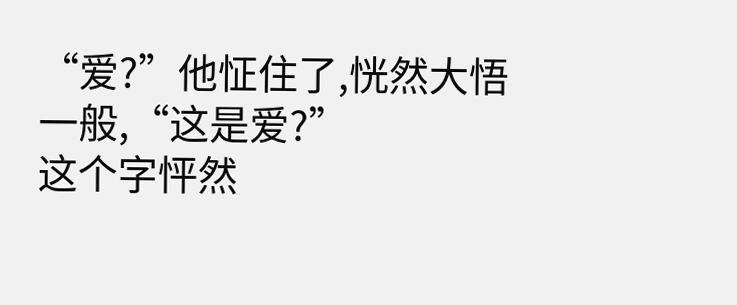“爱?”他怔住了,恍然大悟一般,“这是爱?”
这个字怦然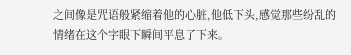之间像是咒语般紧缩着他的心脏,他低下头,感觉那些纷乱的情绪在这个字眼下瞬间平息了下来。